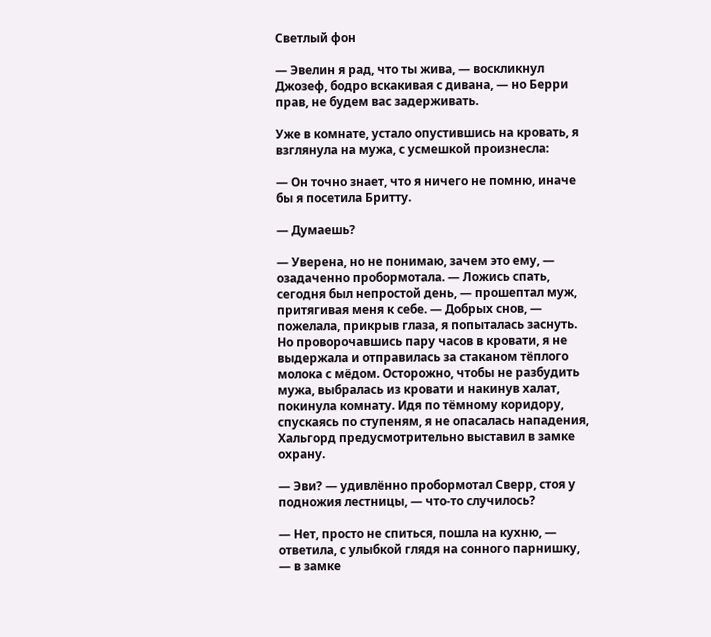Светлый фон

— Эвелин я рад, что ты жива, — воскликнул Джозеф, бодро вскакивая с дивана, — но Берри прав, не будем вас задерживать.

Уже в комнате, устало опустившись на кровать, я взглянула на мужа, с усмешкой произнесла:

— Он точно знает, что я ничего не помню, иначе бы я посетила Бритту.

— Думаешь?

— Уверена, но не понимаю, зачем это ему, — озадаченно пробормотала. — Ложись спать, сегодня был непростой день, — прошептал муж, притягивая меня к себе. — Добрых снов, — пожелала, прикрыв глаза, я попыталась заснуть. Но проворочавшись пару часов в кровати, я не выдержала и отправилась за стаканом тёплого молока с мёдом. Осторожно, чтобы не разбудить мужа, выбралась из кровати и накинув халат, покинула комнату. Идя по тёмному коридору, спускаясь по ступеням, я не опасалась нападения, Хальгорд предусмотрительно выставил в замке охрану.

— Эви? — удивлённо пробормотал Сверр, стоя у подножия лестницы, — что-то случилось?

— Нет, просто не спиться, пошла на кухню, — ответила, с улыбкой глядя на сонного парнишку, — в замке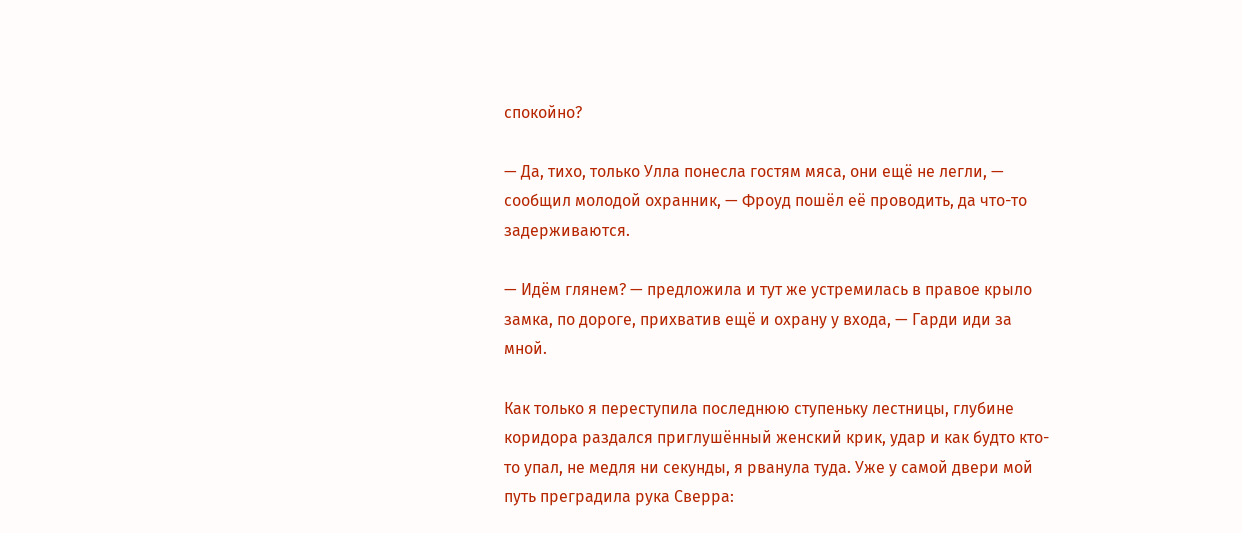спокойно?

— Да, тихо, только Улла понесла гостям мяса, они ещё не легли, — сообщил молодой охранник, — Фроуд пошёл её проводить, да что-то задерживаются.

— Идём глянем? — предложила и тут же устремилась в правое крыло замка, по дороге, прихватив ещё и охрану у входа, — Гарди иди за мной.

Как только я переступила последнюю ступеньку лестницы, глубине коридора раздался приглушённый женский крик, удар и как будто кто-то упал, не медля ни секунды, я рванула туда. Уже у самой двери мой путь преградила рука Сверра: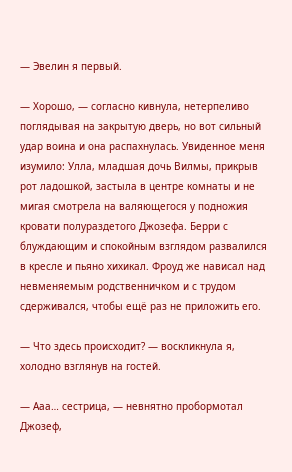— Эвелин я первый.

— Хорошо, — согласно кивнула, нетерпеливо поглядывая на закрытую дверь, но вот сильный удар воина и она распахнулась. Увиденное меня изумило: Улла, младшая дочь Вилмы, прикрыв рот ладошкой, застыла в центре комнаты и не мигая смотрела на валяющегося у подножия кровати полураздетого Джозефа. Берри с блуждающим и спокойным взглядом развалился в кресле и пьяно хихикал. Фроуд же нависал над невменяемым родственничком и с трудом сдерживался, чтобы ещё раз не приложить его.

— Что здесь происходит? — воскликнула я, холодно взглянув на гостей.

— Ааа… сестрица, — невнятно пробормотал Джозеф,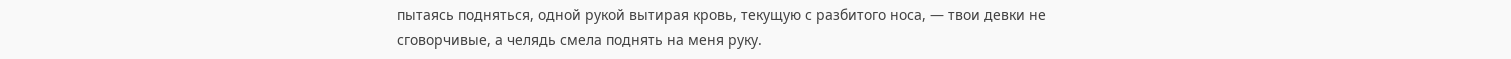пытаясь подняться, одной рукой вытирая кровь, текущую с разбитого носа, — твои девки не сговорчивые, а челядь смела поднять на меня руку.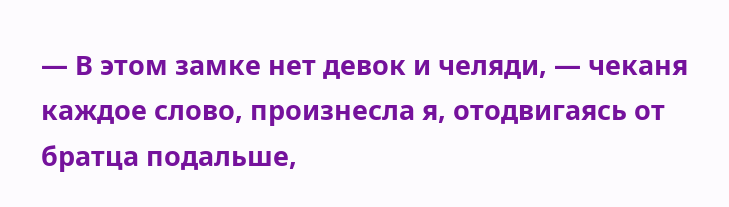— В этом замке нет девок и челяди, — чеканя каждое слово, произнесла я, отодвигаясь от братца подальше,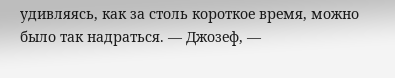удивляясь, как за столь короткое время, можно было так надраться. — Джозеф, —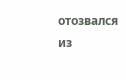отозвался из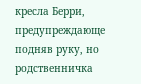кресла Берри, предупреждающе подняв руку, но родственничка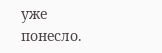уже понесло.